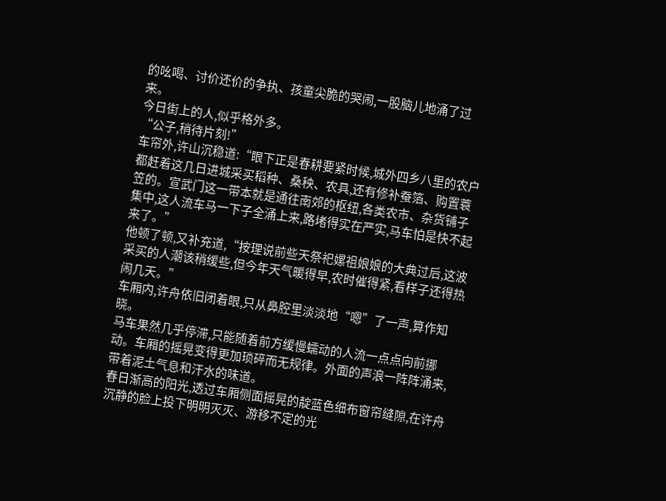的吆喝、讨价还价的争执、孩童尖脆的哭闹,一股脑儿地涌了过来。
今日街上的人,似乎格外多。
“公子,稍待片刻!”
车帘外,许山沉稳道:“眼下正是春耕要紧时候,城外四乡八里的农户都赶着这几日进城采买稻种、桑秧、农具,还有修补蚕箔、购置蓑笠的。宣武门这一带本就是通往南郊的枢纽,各类农市、杂货铺子集中,这人流车马一下子全涌上来,路堵得实在严实,马车怕是快不起来了。”
他顿了顿,又补充道,“按理说前些天祭祀嫘祖娘娘的大典过后,这波采买的人潮该稍缓些,但今年天气暖得早,农时催得紧,看样子还得热闹几天。”
车厢内,许舟依旧闭着眼,只从鼻腔里淡淡地“嗯”了一声,算作知晓。
马车果然几乎停滞,只能随着前方缓慢蠕动的人流一点点向前挪动。车厢的摇晃变得更加琐碎而无规律。外面的声浪一阵阵涌来,带着泥土气息和汗水的味道。
春日渐高的阳光,透过车厢侧面摇晃的靛蓝色细布窗帘缝隙,在许舟沉静的脸上投下明明灭灭、游移不定的光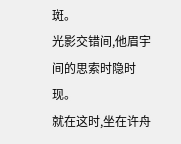斑。
光影交错间,他眉宇间的思索时隐时现。
就在这时,坐在许舟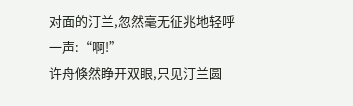对面的汀兰,忽然毫无征兆地轻呼一声:“啊!”
许舟倏然睁开双眼,只见汀兰圆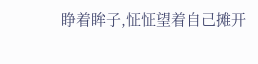睁着眸子,怔怔望着自己摊开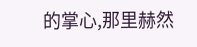的掌心,那里赫然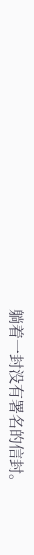躺着一封没有署名的信封。